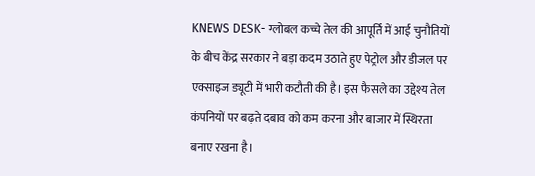KNEWS DESK- ग्लोबल कच्चे तेल की आपूर्ति में आई चुनौतियों के बीच केंद्र सरकार ने बड़ा कदम उठाते हुए पेट्रोल और डीजल पर एक्साइज ड्यूटी में भारी कटौती की है। इस फैसले का उद्देश्य तेल कंपनियों पर बढ़ते दबाव को कम करना और बाजार में स्थिरता बनाए रखना है।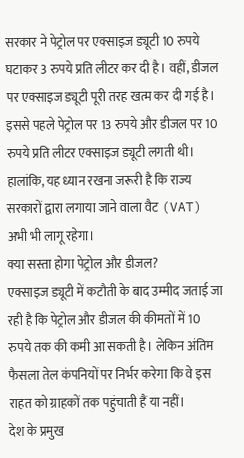सरकार ने पेट्रोल पर एक्साइज ड्यूटी 10 रुपये घटाकर 3 रुपये प्रति लीटर कर दी है। वहीं, डीजल पर एक्साइज ड्यूटी पूरी तरह खत्म कर दी गई है। इससे पहले पेट्रोल पर 13 रुपये और डीजल पर 10 रुपये प्रति लीटर एक्साइज ड्यूटी लगती थी। हालांकि, यह ध्यान रखना जरूरी है कि राज्य सरकारों द्वारा लगाया जाने वाला वैट (VAT) अभी भी लागू रहेगा।
क्या सस्ता होगा पेट्रोल और डीजल?
एक्साइज ड्यूटी में कटौती के बाद उम्मीद जताई जा रही है कि पेट्रोल और डीजल की कीमतों में 10 रुपये तक की कमी आ सकती है। लेकिन अंतिम फैसला तेल कंपनियों पर निर्भर करेगा कि वे इस राहत को ग्राहकों तक पहुंचाती हैं या नहीं।
देश के प्रमुख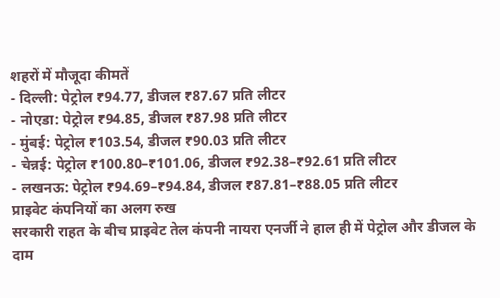शहरों में मौजूदा कीमतें
- दिल्ली: पेट्रोल ₹94.77, डीजल ₹87.67 प्रति लीटर
- नोएडा: पेट्रोल ₹94.85, डीजल ₹87.98 प्रति लीटर
- मुंबई: पेट्रोल ₹103.54, डीजल ₹90.03 प्रति लीटर
- चेन्नई: पेट्रोल ₹100.80–₹101.06, डीजल ₹92.38–₹92.61 प्रति लीटर
- लखनऊ: पेट्रोल ₹94.69–₹94.84, डीजल ₹87.81–₹88.05 प्रति लीटर
प्राइवेट कंपनियों का अलग रुख
सरकारी राहत के बीच प्राइवेट तेल कंपनी नायरा एनर्जी ने हाल ही में पेट्रोल और डीजल के दाम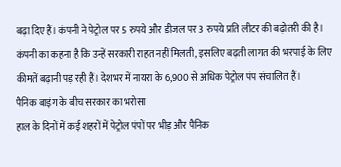बढ़ा दिए हैं। कंपनी ने पेट्रोल पर 5 रुपये और डीजल पर 3 रुपये प्रति लीटर की बढ़ोतरी की है।
कंपनी का कहना है कि उन्हें सरकारी राहत नहीं मिलती, इसलिए बढ़ती लागत की भरपाई के लिए कीमतें बढ़ानी पड़ रही हैं। देशभर में नायरा के 6,900 से अधिक पेट्रोल पंप संचालित हैं।
पैनिक बाइंग के बीच सरकार का भरोसा
हाल के दिनों में कई शहरों में पेट्रोल पंपों पर भीड़ और पैनिक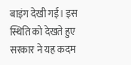बाइंग देखी गई। इस स्थिति को देखते हुए सरकार ने यह कदम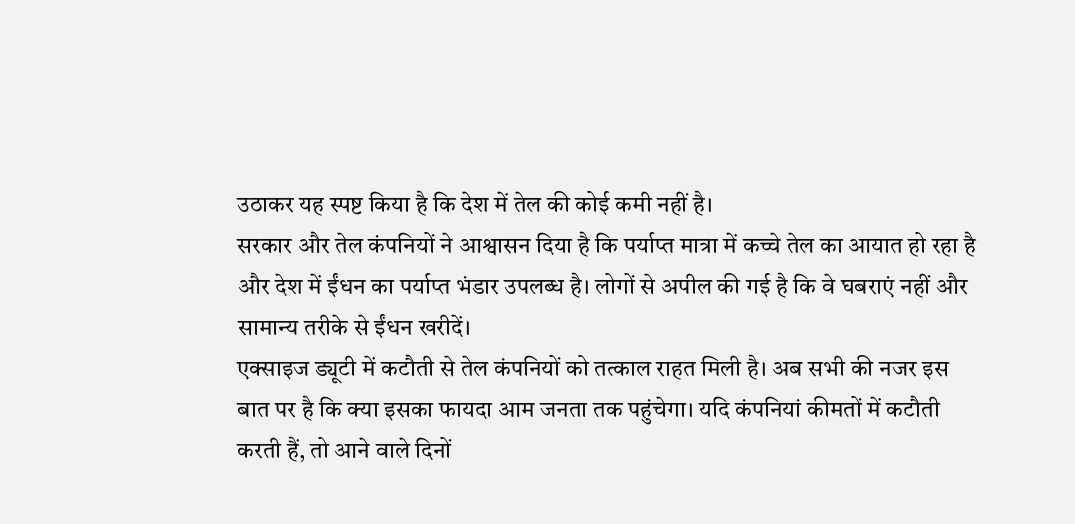उठाकर यह स्पष्ट किया है कि देश में तेल की कोई कमी नहीं है।
सरकार और तेल कंपनियों ने आश्वासन दिया है कि पर्याप्त मात्रा में कच्चे तेल का आयात हो रहा है और देश में ईंधन का पर्याप्त भंडार उपलब्ध है। लोगों से अपील की गई है कि वे घबराएं नहीं और सामान्य तरीके से ईंधन खरीदें।
एक्साइज ड्यूटी में कटौती से तेल कंपनियों को तत्काल राहत मिली है। अब सभी की नजर इस बात पर है कि क्या इसका फायदा आम जनता तक पहुंचेगा। यदि कंपनियां कीमतों में कटौती करती हैं, तो आने वाले दिनों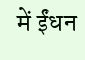में ईंधन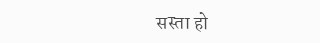सस्ता हो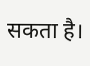सकता है।